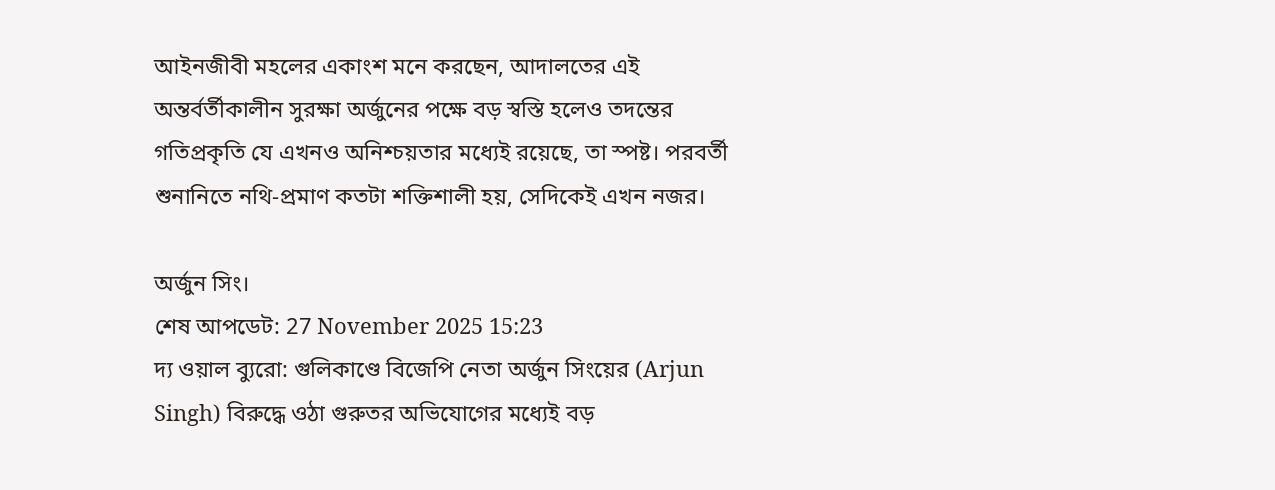আইনজীবী মহলের একাংশ মনে করছেন, আদালতের এই অন্তর্বর্তীকালীন সুরক্ষা অর্জুনের পক্ষে বড় স্বস্তি হলেও তদন্তের গতিপ্রকৃতি যে এখনও অনিশ্চয়তার মধ্যেই রয়েছে, তা স্পষ্ট। পরবর্তী শুনানিতে নথি-প্রমাণ কতটা শক্তিশালী হয়, সেদিকেই এখন নজর।

অর্জুন সিং।
শেষ আপডেট: 27 November 2025 15:23
দ্য ওয়াল ব্যুরো: গুলিকাণ্ডে বিজেপি নেতা অর্জুন সিংয়ের (Arjun Singh) বিরুদ্ধে ওঠা গুরুতর অভিযোগের মধ্যেই বড়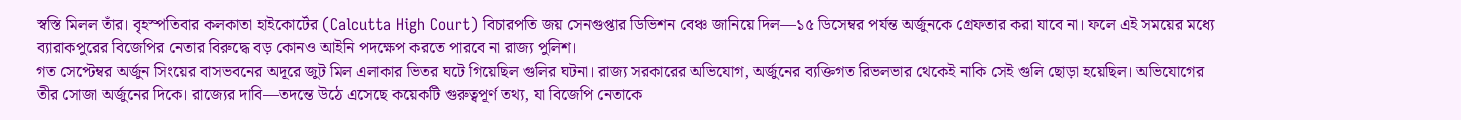স্বস্তি মিলল তাঁর। বৃহস্পতিবার কলকাতা হাইকোর্টের (Calcutta High Court) বিচারপতি জয় সেনগুপ্তার ডিভিশন বেঞ্চ জানিয়ে দিল—১৫ ডিসেম্বর পর্যন্ত অর্জুনকে গ্রেফতার করা যাবে না। ফলে এই সময়ের মধ্যে ব্যারাকপুরের বিজেপির নেতার বিরুদ্ধে বড় কোনও আইনি পদক্ষেপ করতে পারবে না রাজ্য পুলিশ।
গত সেপ্টেম্বর অর্জুন সিংয়ের বাসভবনের অদূরে জুট মিল এলাকার ভিতর ঘটে গিয়েছিল গুলির ঘটনা। রাজ্য সরকারের অভিযোগ, অর্জুনের ব্যক্তিগত রিভলভার থেকেই নাকি সেই গুলি ছোড়া হয়েছিল। অভিযোগের তীর সোজা অর্জুনের দিকে। রাজ্যের দাবি—তদন্তে উঠে এসেছে কয়েকটি গুরুত্বপূর্ণ তথ্য, যা বিজেপি নেতাকে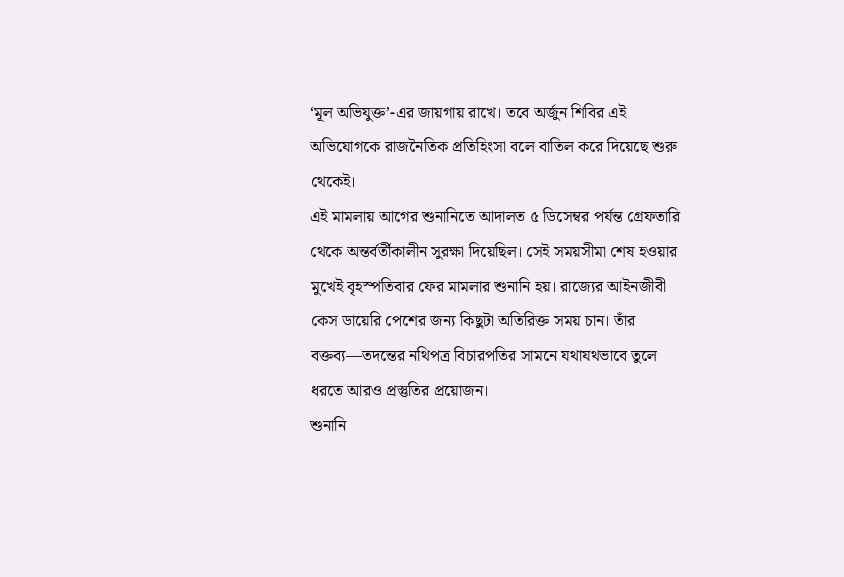‘মূল অভিযুক্ত’-এর জায়গায় রাখে। তবে অর্জুন শিবির এই অভিযোগকে রাজনৈতিক প্রতিহিংসা বলে বাতিল করে দিয়েছে শুরু থেকেই।
এই মামলায় আগের শুনানিতে আদালত ৫ ডিসেম্বর পর্যন্ত গ্রেফতারি থেকে অন্তর্বর্তীকালীন সুরক্ষা দিয়েছিল। সেই সময়সীমা শেষ হওয়ার মুখেই বৃহস্পতিবার ফের মামলার শুনানি হয়। রাজ্যের আইনজীবী কেস ডায়েরি পেশের জন্য কিছুটা অতিরিক্ত সময় চান। তাঁর বক্তব্য—তদন্তের নথিপত্র বিচারপতির সামনে যথাযথভাবে তুলে ধরতে আরও প্রস্তুতির প্রয়োজন।
শুনানি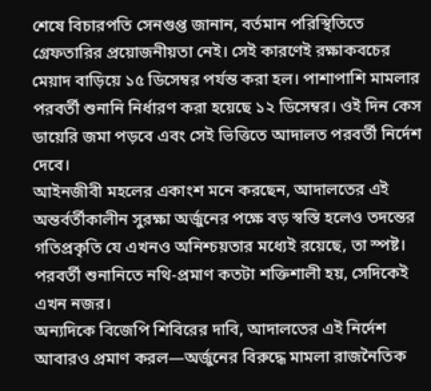শেষে বিচারপতি সেনগুপ্ত জানান, বর্তমান পরিস্থিতিতে গ্রেফতারির প্রয়োজনীয়তা নেই। সেই কারণেই রক্ষাকবচের মেয়াদ বাড়িয়ে ১৫ ডিসেম্বর পর্যন্ত করা হল। পাশাপাশি মামলার পরবর্তী শুনানি নির্ধারণ করা হয়েছে ১২ ডিসেম্বর। ওই দিন কেস ডায়েরি জমা পড়বে এবং সেই ভিত্তিতে আদালত পরবর্তী নির্দেশ দেবে।
আইনজীবী মহলের একাংশ মনে করছেন, আদালতের এই অন্তর্বর্তীকালীন সুরক্ষা অর্জুনের পক্ষে বড় স্বস্তি হলেও তদন্তের গতিপ্রকৃতি যে এখনও অনিশ্চয়তার মধ্যেই রয়েছে, তা স্পষ্ট। পরবর্তী শুনানিতে নথি-প্রমাণ কতটা শক্তিশালী হয়, সেদিকেই এখন নজর।
অন্যদিকে বিজেপি শিবিরের দাবি, আদালতের এই নির্দেশ আবারও প্রমাণ করল—অর্জুনের বিরুদ্ধে মামলা রাজনৈতিক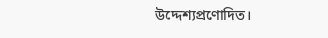উদ্দেশ্যপ্রণোদিত।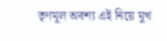তৃণমূল অবশ্য এই নিয়ে মুখ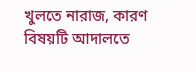খুলতে নারাজ, কারণ বিষয়টি আদালতে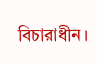বিচারাধীন।